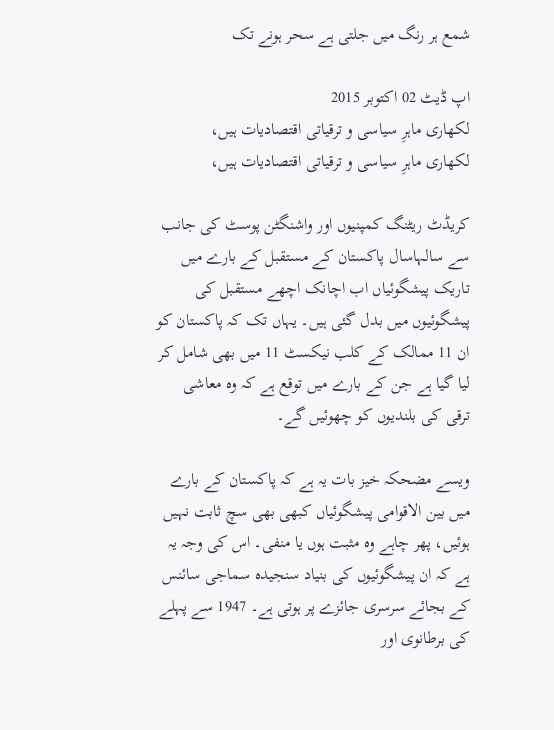شمع ہر رنگ میں جلتی ہے سحر ہونے تک

اپ ڈیٹ 02 اکتوبر 2015
لکھاری ماہرِ سیاسی و ترقیاتی اقتصادیات ہیں،
لکھاری ماہرِ سیاسی و ترقیاتی اقتصادیات ہیں،

کریڈٹ ریٹنگ کمپنیوں اور واشنگٹن پوسٹ کی جانب سے سالہاسال پاکستان کے مستقبل کے بارے میں تاریک پیشگوئیاں اب اچانک اچھے مستقبل کی پیشگوئیوں میں بدل گئی ہیں۔ یہاں تک کہ پاکستان کو ان 11 ممالک کے کلب نیکسٹ 11 میں بھی شامل کر لیا گیا ہے جن کے بارے میں توقع ہے کہ وہ معاشی ترقی کی بلندیوں کو چھوئیں گے۔

ویسے مضحکہ خیز بات یہ ہے کہ پاکستان کے بارے میں بین الاقوامی پیشگوئیاں کبھی بھی سچ ثابت نہیں ہوئیں، پھر چاہے وہ مثبت ہوں یا منفی۔ اس کی وجہ یہ ہے کہ ان پیشگوئیوں کی بنیاد سنجیدہ سماجی سائنس کے بجائے سرسری جائزے پر ہوتی ہے۔ 1947 سے پہلے کی برطانوی اور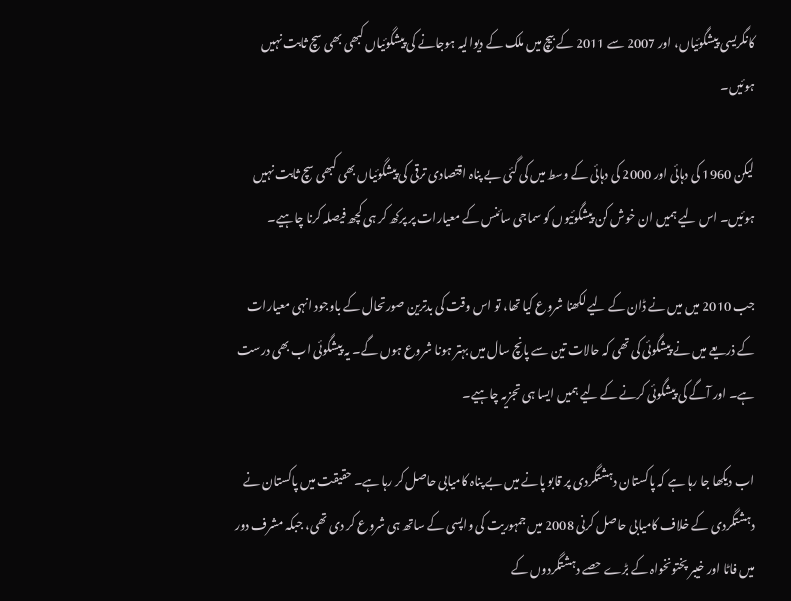کانگریسی پیشگوئیاں، اور 2007 سے 2011 کے بیچ میں ملک کے دیوالیہ ہوجانے کی پیشگوئیاں کبھی بھی سچ ثابت نہیں ہوئیں۔

لیکن 1960 کی دہائی اور 2000 کی دہائی کے وسط میں کی گئی بے پناہ اقتصادی ترقی کی پیشگوئیاں بھی کبھی سچ ثابت نہیں ہوئیں۔ اس لیے ہمیں ان خوش کن پیشگوئیوں کو سماجی سائنس کے معیارات پر پرکھ کر ہی کچھ فیصلہ کرنا چاہیے۔

جب 2010 میں میں نے ڈان کے لیے لکھنا شروع کیا تھا، تو اس وقت کی بدترین صورتحال کے باوجود انہی معیارات کے ذریعے میں نے پیشگوئی کی تھی کہ حالات تین سے پانچ سال میں بہتر ہونا شروع ہوں گے۔ یہ پیشگوئی اب بھی درست ہے۔ اور آگے کی پیشگوئی کرنے کے لیے ہمیں ایسا ہی تجزیہ چاہیے۔

اب دیکھا جا رہا ہے کہ پاکستان دہشتگردی پر قابو پانے میں بے پناہ کامیابی حاصل کر رہا ہے۔ حقیقت میں پاکستان نے دہشتگردی کے خلاف کامیابی حاصل کرنی 2008 میں جمہوریت کی واپسی کے ساتھ ہی شروع کر دی تھی، جبکہ مشرف دور میں فاٹا اور خیبر پختونخواہ کے بڑے حصے دہشتگردوں کے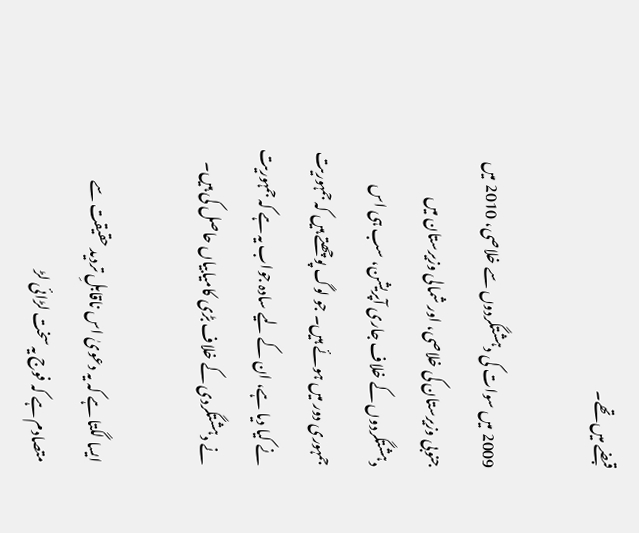قبضے میں تھے۔

2009 میں سوات کی دہشتگردوں سے خلاصی، 2010 میں جنوبی وزیرستان کی خلاصی، اور شمالی وزیرستان میں دہشتگردوں کے خلاف جاری آپریشن، سب ہی اس جمہوری دور میں ہوئے ہیں۔ جو لوگ پوچھتے ہیں کہ جمہوریت نے کیا دیا ہے، ان کے لیے سادہ جواب یہ ہے کہ جمہوریت نے دہشتگردی کے خلاف بڑی کامیابیاں حاصل کی ہیں۔

ایسا لگتا ہے کہ یہ دعویٰ اس ناقابلِ تردید حقیقت سے متصادم ہے کہ فوج یہ سخت لڑائی لڑ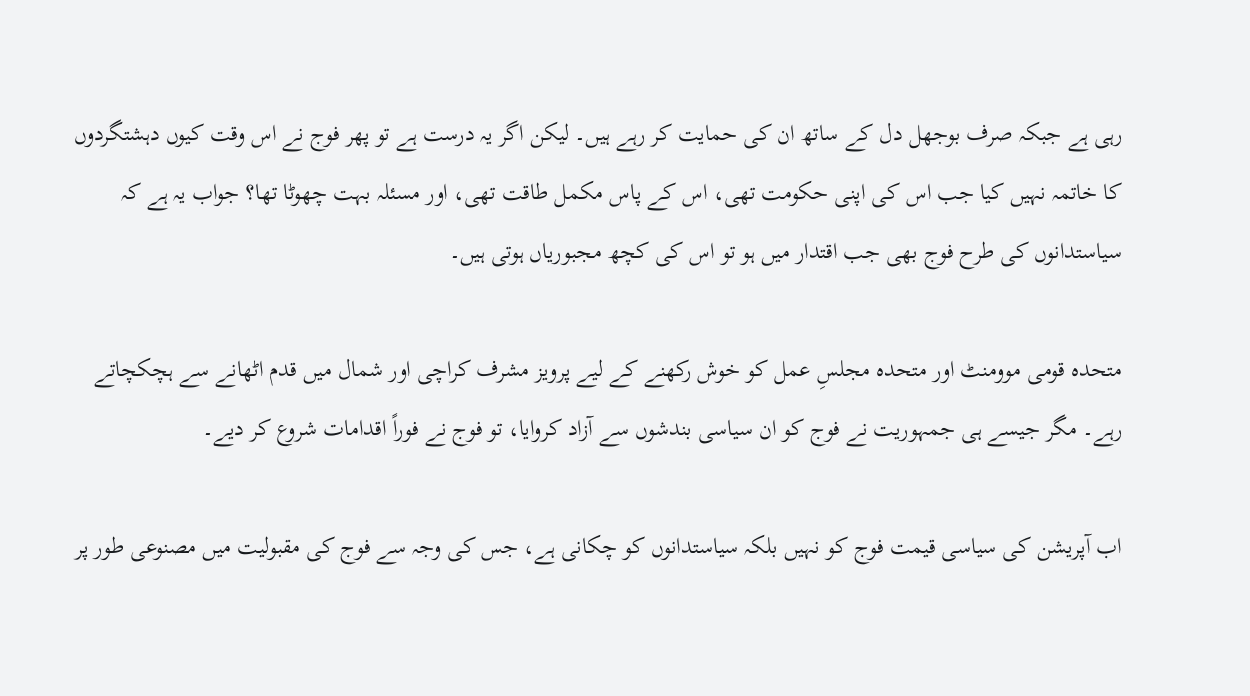رہی ہے جبکہ صرف بوجھل دل کے ساتھ ان کی حمایت کر رہے ہیں۔ لیکن اگر یہ درست ہے تو پھر فوج نے اس وقت کیوں دہشتگردوں کا خاتمہ نہیں کیا جب اس کی اپنی حکومت تھی، اس کے پاس مکمل طاقت تھی، اور مسئلہ بہت چھوٹا تھا؟ جواب یہ ہے کہ سیاستدانوں کی طرح فوج بھی جب اقتدار میں ہو تو اس کی کچھ مجبوریاں ہوتی ہیں۔

متحدہ قومی موومنٹ اور متحدہ مجلسِ عمل کو خوش رکھنے کے لیے پرویز مشرف کراچی اور شمال میں قدم اٹھانے سے ہچکچاتے رہے۔ مگر جیسے ہی جمہوریت نے فوج کو ان سیاسی بندشوں سے آزاد کروایا، تو فوج نے فوراً اقدامات شروع کر دیے۔

اب آپریشن کی سیاسی قیمت فوج کو نہیں بلکہ سیاستدانوں کو چکانی ہے، جس کی وجہ سے فوج کی مقبولیت میں مصنوعی طور پر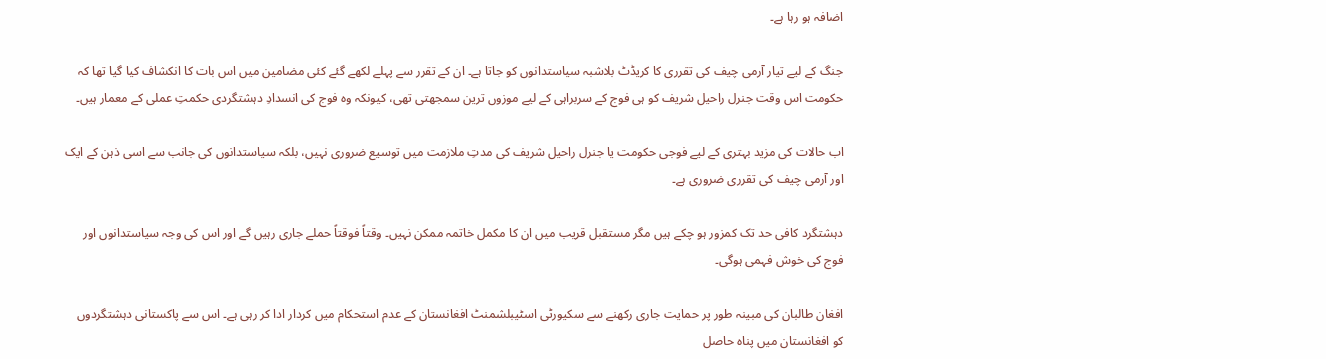اضافہ ہو رہا ہے۔

جنگ کے لیے تیار آرمی چیف کی تقرری کا کریڈٹ بلاشبہ سیاستدانوں کو جاتا ہے۔ ان کے تقرر سے پہلے لکھے گئے کئی مضامین میں اس بات کا انکشاف کیا گیا تھا کہ حکومت اس وقت جنرل راحیل شریف کو ہی فوج کے سربراہی کے لیے موزوں ترین سمجھتی تھی، کیونکہ وہ فوج کی انسدادِ دہشتگردی حکمتِ عملی کے معمار ہیں۔

اب حالات کی مزید بہتری کے لیے فوجی حکومت یا جنرل راحیل شریف کی مدتِ ملازمت میں توسیع ضروری نہیں، بلکہ سیاستدانوں کی جانب سے اسی ذہن کے ایک اور آرمی چیف کی تقرری ضروری ہے۔

دہشتگرد کافی حد تک کمزور ہو چکے ہیں مگر مستقبل قریب میں ان کا مکمل خاتمہ ممکن نہیں۔ وقتاً فوقتاً حملے جاری رہیں گے اور اس کی وجہ سیاستدانوں اور فوج کی خوش فہمی ہوگی۔

افغان طالبان کی مبینہ طور پر حمایت جاری رکھنے سے سکیورٹی اسٹیبلشمنٹ افغانستان کے عدم استحکام میں کردار ادا کر رہی ہے۔ اس سے پاکستانی دہشتگردوں کو افغانستان میں پناہ حاصل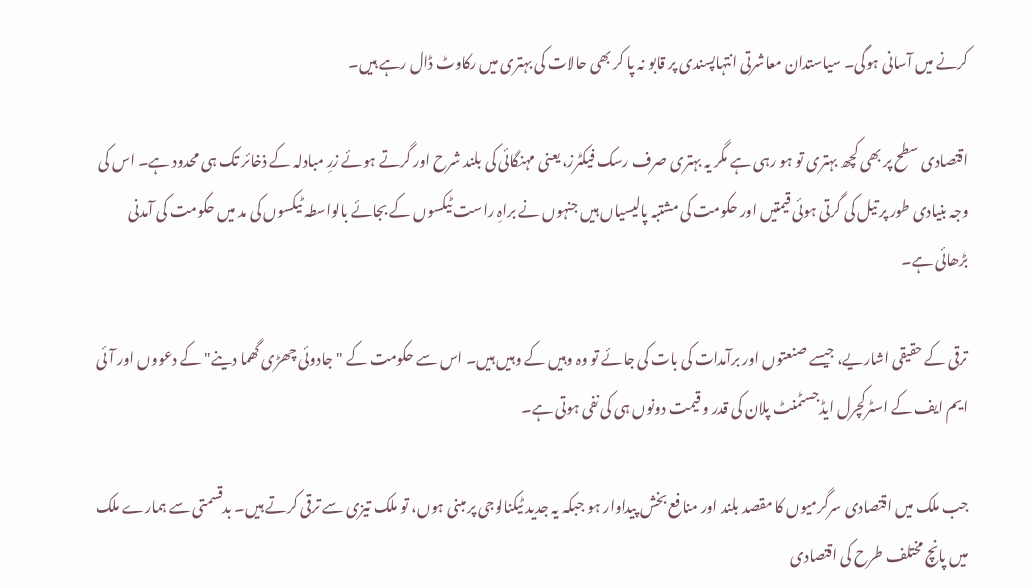کرنے میں آسانی ہوگی۔ سیاستدان معاشرتی انتہاپسندی پر قابو نہ پا کر بھی حالات کی بہتری میں رکاوٹ ڈال رہے ہیں۔

اقتصادی سطح پر بھی کچھ بہتری تو ہو رہی ہے مگر یہ بہتری صرف رسک فیکٹرز، یعنی مہنگائی کی بلند شرح اور گرتے ہوئے زرِ مبادلہ کے ذخائر تک ہی محدود ہے۔ اس کی وجہ بنیادی طور پر تیل کی گرتی ہوئی قیمتیں اور حکومت کی مشتبہ پالیسیاں ہیں جنہوں نے براہِ راست ٹیکسوں کے بجائے بالواسطہ ٹیکسوں کی مد میں حکومت کی آمدنی بڑھائی ہے۔

ترقی کے حقیقی اشاریے، جیسے صنعتوں اور برآمدات کی بات کی جائے تو وہ وہیں کے وہیں ہیں۔ اس سے حکومت کے "جادوئی چھڑی گھما دینے" کے دعووں اور آئی ایم ایف کے اسٹرکچرل ایڈجسٹمنٹ پلان کی قدر و قیمت دونوں ہی کی نفی ہوتی ہے۔

جب ملک میں اقتصادی سرگرمیوں کا مقصد بلند اور منافع بخش پیداوار ہو جبکہ یہ جدید ٹیکنالوجی پر مبنی ہوں، تو ملک تیزی سے ترقی کرتے ہیں۔ بدقسمتی سے ہمارے ملک میں پانچ مختلف طرح کی اقتصادی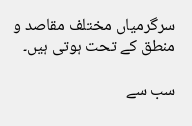سرگرمیاں مختلف مقاصد و منطق کے تحت ہوتی ہیں۔

سب سے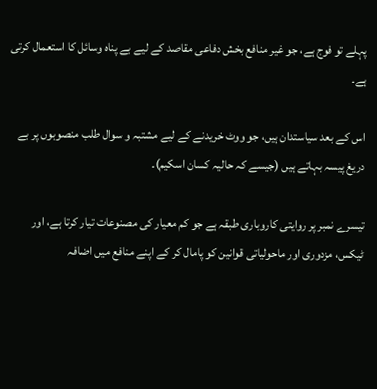پہلے تو فوج ہے، جو غیر منافع بخش دفاعی مقاصد کے لیے بے پناہ وسائل کا استعمال کرتی ہے۔

اس کے بعد سیاستدان ہیں، جو ووٹ خریدنے کے لیے مشتبہ و سوال طلب منصوبوں پر بے دریغ پیسہ بہاتے ہیں (جیسے کہ حالیہ کسان اسکیم)۔

تیسرے نمبر پر روایتی کاروباری طبقہ ہے جو کم معیار کی مصنوعات تیار کرتا ہے، اور ٹیکس، مزدوری اور ماحولیاتی قوانین کو پامال کر کے اپنے منافع میں اضافہ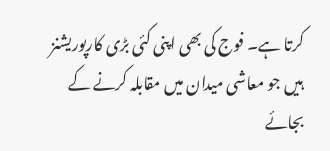کرتا ہے۔ فوج کی بھی اپنی کئی بڑی کارپوریشنز ہیں جو معاشی میدان میں مقابلہ کرنے کے بجائے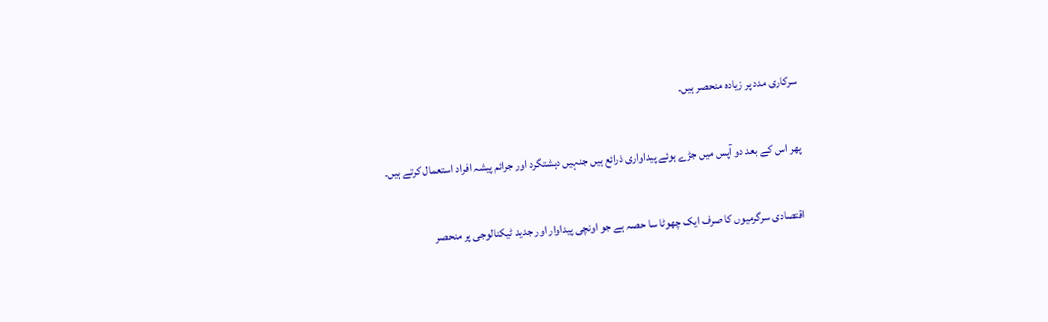سرکاری مدد پر زیادہ منحصر ہیں۔

پھر اس کے بعد دو آپس میں جڑے ہوئے پیداواری ذرائع ہیں جنہیں دہشتگرد اور جرائم پیشہ افراد استعمال کرتے ہیں۔

اقتصادی سرگرمیوں کا صرف ایک چھوٹا سا حصہ ہے جو اونچی پیداوار اور جدید ٹیکنالوجی پر منحصر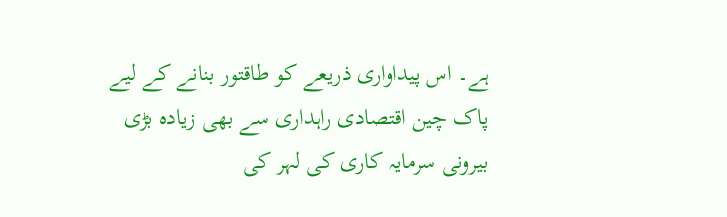ہے۔ اس پیداواری ذریعے کو طاقتور بنانے کے لیے پاک چین اقتصادی راہداری سے بھی زیادہ بڑی بیرونی سرمایہ کاری کی لہر کی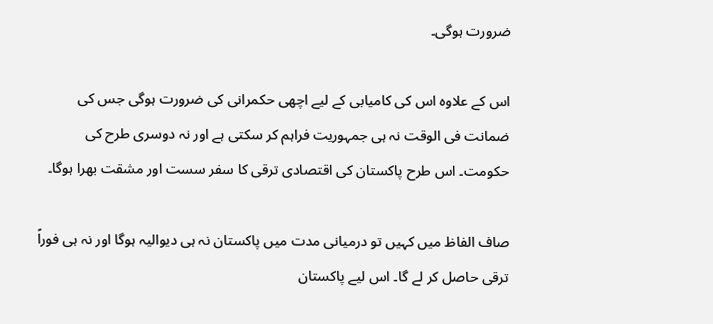ضرورت ہوگی۔

اس کے علاوہ اس کی کامیابی کے لیے اچھی حکمرانی کی ضرورت ہوگی جس کی ضمانت فی الوقت نہ ہی جمہوریت فراہم کر سکتی ہے اور نہ دوسری طرح کی حکومت۔ اس طرح پاکستان کی اقتصادی ترقی کا سفر سست اور مشقت بھرا ہوگا۔

صاف الفاظ میں کہیں تو درمیانی مدت میں پاکستان نہ ہی دیوالیہ ہوگا اور نہ ہی فوراً ترقی حاصل کر لے گا۔ اس لیے پاکستان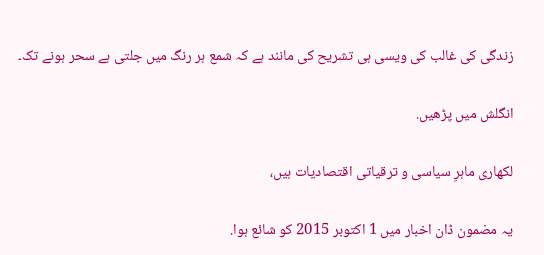زندگی کی غالب کی ویسی ہی تشریح کی مانند ہے کہ شمع ہر رنگ میں جلتی ہے سحر ہونے تک۔

انگلش میں پڑھیں.

لکھاری ماہرِ سیاسی و ترقیاتی اقتصادیات ہیں،

یہ مضمون ڈان اخبار میں 1 اکتوبر 2015 کو شائع ہوا.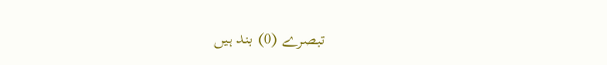تبصرے (0) بند ہیں